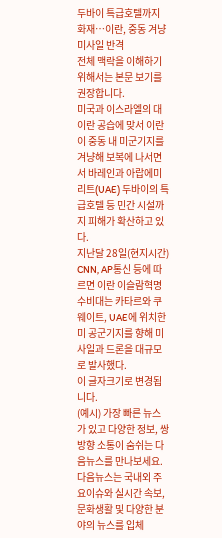두바이 특급호텔까지 화재…이란, 중동 겨냥 미사일 반격
전체 맥락을 이해하기 위해서는 본문 보기를 권장합니다.
미국과 이스라엘의 대이란 공습에 맞서 이란이 중동 내 미군기지를 겨냥해 보복에 나서면서 바레인과 아랍에미리트(UAE) 두바이의 특급호텔 등 민간 시설까지 피해가 확산하고 있다.
지난달 28일(현지시간) CNN, AP통신 등에 따르면 이란 이슬람혁명수비대는 카타르와 쿠웨이트, UAE에 위치한 미 공군기지를 향해 미사일과 드론을 대규모로 발사했다.
이 글자크기로 변경됩니다.
(예시) 가장 빠른 뉴스가 있고 다양한 정보, 쌍방향 소통이 숨쉬는 다음뉴스를 만나보세요. 다음뉴스는 국내외 주요이슈와 실시간 속보, 문화생활 및 다양한 분야의 뉴스를 입체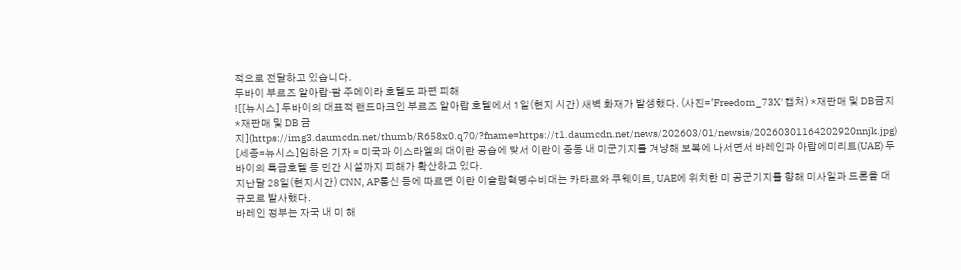적으로 전달하고 있습니다.
두바이 부르즈 알아랍·팜 주메이라 호텔도 파편 피해
![[뉴시스] 두바이의 대표적 랜드마크인 부르즈 알아랍 호텔에서 1일(현지 시간) 새벽 화재가 발생했다. (사진='Freedom_73X' 캡처) *재판매 및 DB금지 *재판매 및 DB 금지](https://img3.daumcdn.net/thumb/R658x0.q70/?fname=https://t1.daumcdn.net/news/202603/01/newsis/20260301164202920nnjk.jpg)
[세종=뉴시스]임하은 기자 = 미국과 이스라엘의 대이란 공습에 맞서 이란이 중동 내 미군기지를 겨냥해 보복에 나서면서 바레인과 아랍에미리트(UAE) 두바이의 특급호텔 등 민간 시설까지 피해가 확산하고 있다.
지난달 28일(현지시간) CNN, AP통신 등에 따르면 이란 이슬람혁명수비대는 카타르와 쿠웨이트, UAE에 위치한 미 공군기지를 향해 미사일과 드론을 대규모로 발사했다.
바레인 정부는 자국 내 미 해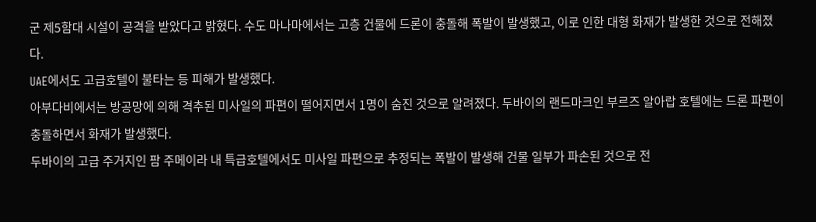군 제5함대 시설이 공격을 받았다고 밝혔다. 수도 마나마에서는 고층 건물에 드론이 충돌해 폭발이 발생했고, 이로 인한 대형 화재가 발생한 것으로 전해졌다.
UAE에서도 고급호텔이 불타는 등 피해가 발생했다.
아부다비에서는 방공망에 의해 격추된 미사일의 파편이 떨어지면서 1명이 숨진 것으로 알려졌다. 두바이의 랜드마크인 부르즈 알아랍 호텔에는 드론 파편이 충돌하면서 화재가 발생했다.
두바이의 고급 주거지인 팜 주메이라 내 특급호텔에서도 미사일 파편으로 추정되는 폭발이 발생해 건물 일부가 파손된 것으로 전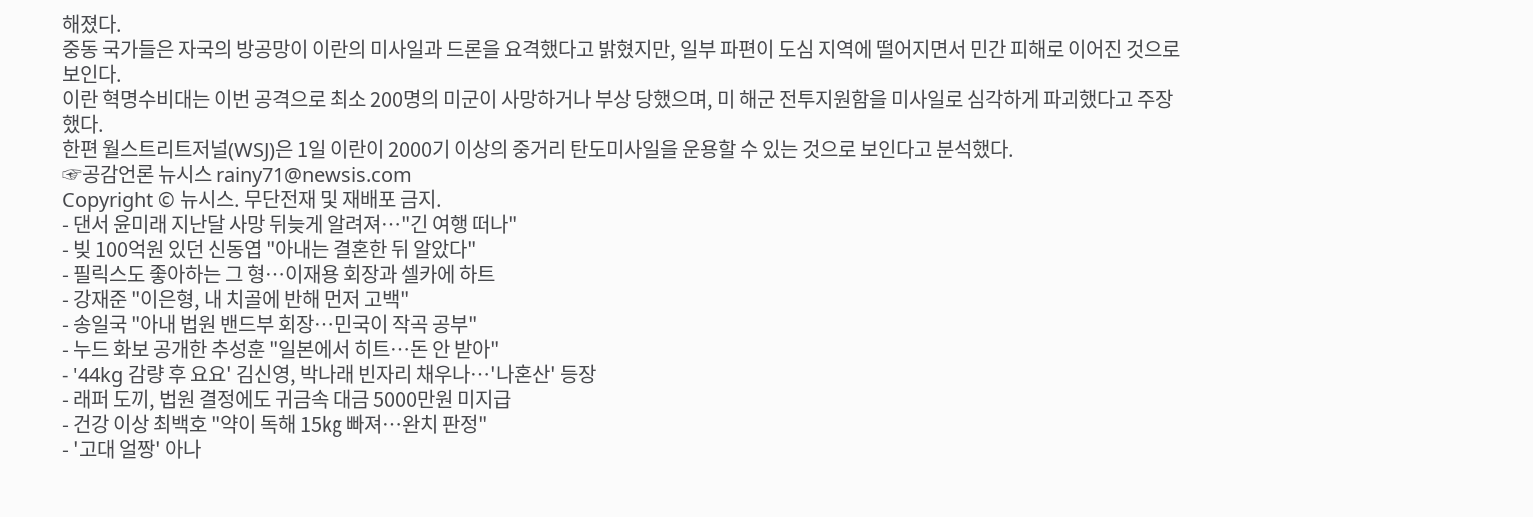해졌다.
중동 국가들은 자국의 방공망이 이란의 미사일과 드론을 요격했다고 밝혔지만, 일부 파편이 도심 지역에 떨어지면서 민간 피해로 이어진 것으로 보인다.
이란 혁명수비대는 이번 공격으로 최소 200명의 미군이 사망하거나 부상 당했으며, 미 해군 전투지원함을 미사일로 심각하게 파괴했다고 주장했다.
한편 월스트리트저널(WSJ)은 1일 이란이 2000기 이상의 중거리 탄도미사일을 운용할 수 있는 것으로 보인다고 분석했다.
☞공감언론 뉴시스 rainy71@newsis.com
Copyright © 뉴시스. 무단전재 및 재배포 금지.
- 댄서 윤미래 지난달 사망 뒤늦게 알려져…"긴 여행 떠나"
- 빚 100억원 있던 신동엽 "아내는 결혼한 뒤 알았다"
- 필릭스도 좋아하는 그 형…이재용 회장과 셀카에 하트
- 강재준 "이은형, 내 치골에 반해 먼저 고백"
- 송일국 "아내 법원 밴드부 회장…민국이 작곡 공부"
- 누드 화보 공개한 추성훈 "일본에서 히트…돈 안 받아"
- '44kg 감량 후 요요' 김신영, 박나래 빈자리 채우나…'나혼산' 등장
- 래퍼 도끼, 법원 결정에도 귀금속 대금 5000만원 미지급
- 건강 이상 최백호 "약이 독해 15㎏ 빠져…완치 판정"
- '고대 얼짱' 아나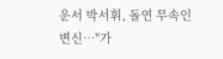운서 박서휘, 돌연 무속인 변신…"가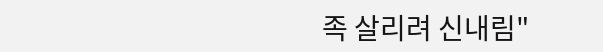족 살리려 신내림"